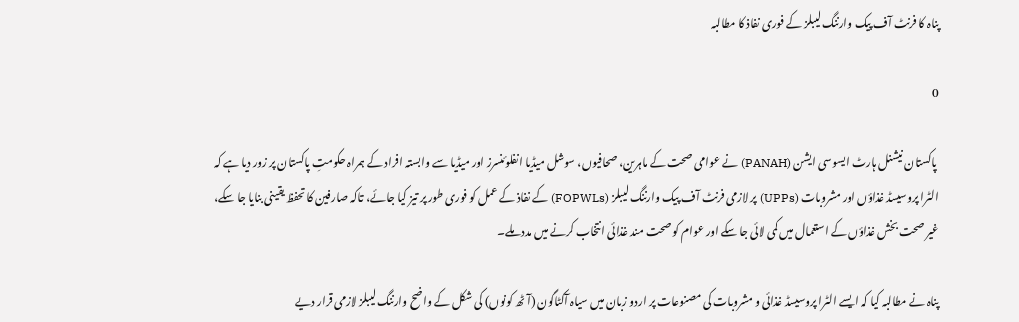پناہ کا فرنٹ آف پیک وارننگ لیبلز کے فوری نفاذ کا مطالبہ

0

 پاکستان نیشنل ہارٹ ایسوسی ایشن (PANAH) نے عوامی صحت کے ماہرین، صحافیوں، سوشل میڈیا انفلوئنسرز اور میڈیا سے وابستہ افراد کے ہمراہ حکومتِ پاکستان پر زور دیا ہے کہ الٹرا پروسیسڈ غذاؤں اور مشروبات (UPPs) پر لازمی فرنٹ آف پیک وارننگ لیبلز (FOPWLs) کے نفاذ کے عمل کو فوری طور پر تیز کیا جائے، تاکہ صارفین کا تحفظ یقینی بنایا جا سکے، غیر صحت بخش غذاؤں کے استعمال میں کمی لائی جا سکے اور عوام کو صحت مند غذائی انتخاب کرنے میں مدد ملے۔

پناہ نے مطالبہ کیا کہ ایسے الٹرا پروسیسڈ غذائی و مشروبات کی مصنوعات پر اردو زبان میں سیاہ آکٹاگون (آٹھ کونوں) کی شکل کے واضح وارننگ لیبلز لازمی قرار دیے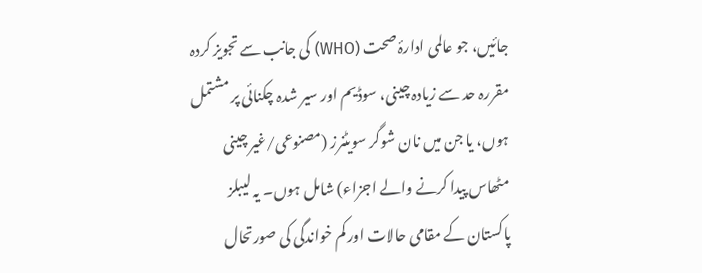جائیں، جو عالمی ادارۂ صحت (WHO) کی جانب سے تجویز کردہ مقررہ حد سے زیادہ چینی، سوڈیم اور سیر شدہ چکنائی پر مشتمل ہوں، یا جن میں نان شوگر سویٹنرز (مصنوعی/غیر چینی مٹھاس پیدا کرنے والے اجزاء) شامل ہوں۔ یہ لیبلز پاکستان کے مقامی حالات اور کم خواندگی کی صورتحال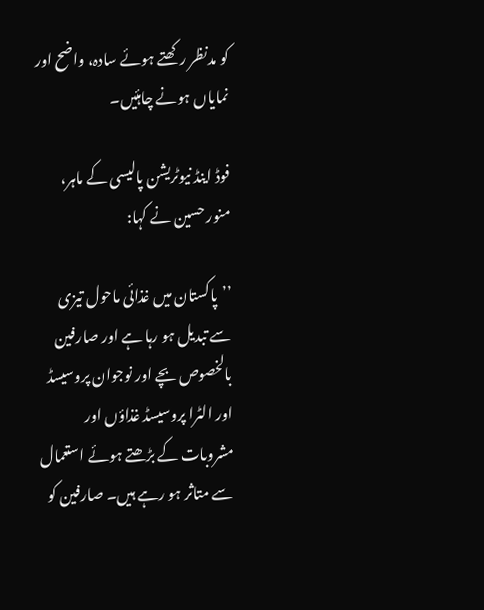کو مدنظر رکھتے ہوئے سادہ، واضح اور نمایاں ہونے چاہئیں۔

فوڈ اینڈ نیوٹریشن پالیسی کے ماہر، منور حسین نے کہا:

’’پاکستان میں غذائی ماحول تیزی سے تبدیل ہو رہا ہے اور صارفین بالخصوص بچے اور نوجوان پروسیسڈ اور الٹرا پروسیسڈ غذاؤں اور مشروبات کے بڑھتے ہوئے استعمال سے متاثر ہو رہے ہیں۔ صارفین کو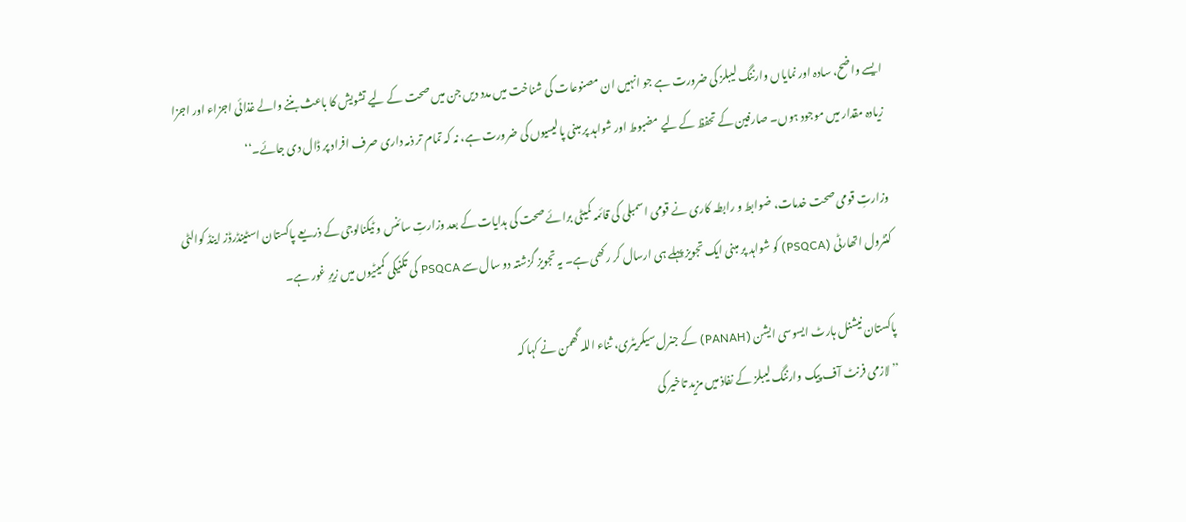ایسے واضح، سادہ اور نمایاں وارننگ لیبلز کی ضرورت ہے جو انہیں ان مصنوعات کی شناخت میں مدد دیں جن میں صحت کے لیے تشویش کا باعث بننے والے غذائی اجزاء اور اجزا زیادہ مقدار میں موجود ہوں۔ صارفین کے تحفظ کے لیے مضبوط اور شواہد پر مبنی پالیسیوں کی ضرورت ہے، نہ کہ تمام تر ذمہ داری صرف افراد پر ڈال دی جائے۔‘‘

وزارتِ قومی صحت خدمات، ضوابط و رابطہ کاری نے قومی اسمبلی کی قائمہ کمیٹی برائے صحت کی ہدایات کے بعد وزارتِ سائنس و ٹیکنالوجی کے ذریعے پاکستان اسٹینڈرڈز اینڈ کوالٹی کنٹرول اتھارٹی (PSQCA) کو شواہد پر مبنی ایک تجویز پہلے ہی ارسال کر رکھی ہے۔ یہ تجویز گزشتہ دو سال سے PSQCA کی تکنیکی کمیٹیوں میں زیرِ غور ہے۔

پاکستان نیشنل ہارٹ ایسوسی ایشن (PANAH) کے جنرل سیکریٹری، ثناء اللہ گھمن نے کہا کہ
’’لازمی فرنٹ آف پیک وارننگ لیبلز کے نفاذ میں مزید تاخیر کی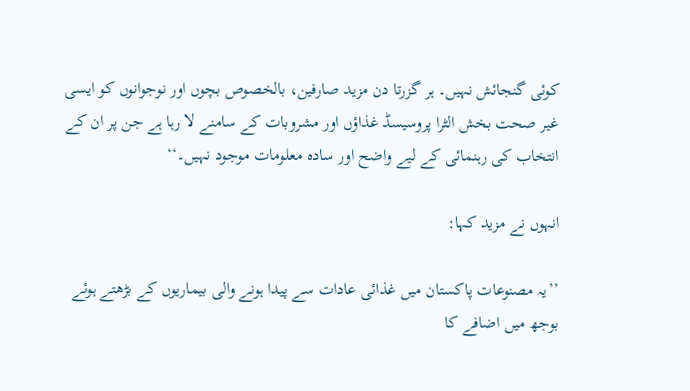کوئی گنجائش نہیں۔ ہر گزرتا دن مزید صارفین، بالخصوص بچوں اور نوجوانوں کو ایسی غیر صحت بخش الٹرا پروسیسڈ غذاؤں اور مشروبات کے سامنے لا رہا ہے جن پر ان کے انتخاب کی رہنمائی کے لیے واضح اور سادہ معلومات موجود نہیں۔‘‘

انہوں نے مزید کہا:

’’یہ مصنوعات پاکستان میں غذائی عادات سے پیدا ہونے والی بیماریوں کے بڑھتے ہوئے بوجھ میں اضافے کا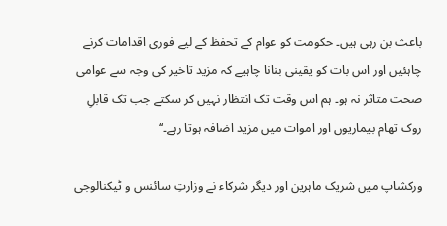باعث بن رہی ہیں۔ حکومت کو عوام کے تحفظ کے لیے فوری اقدامات کرنے چاہئیں اور اس بات کو یقینی بنانا چاہیے کہ مزید تاخیر کی وجہ سے عوامی صحت متاثر نہ ہو۔ ہم اس وقت تک انتظار نہیں کر سکتے جب تک قابلِ روک تھام بیماریوں اور اموات میں مزید اضافہ ہوتا رہے۔‘‘

ورکشاپ میں شریک ماہرین اور دیگر شرکاء نے وزارتِ سائنس و ٹیکنالوجی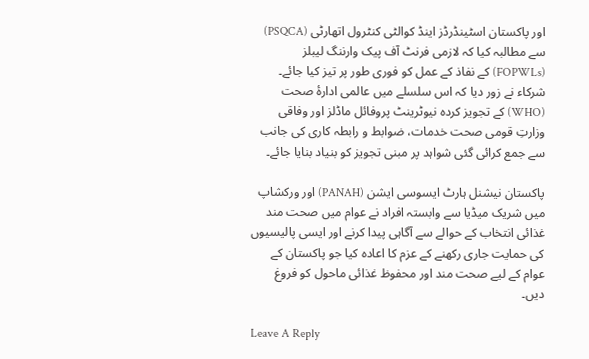اور پاکستان اسٹینڈرڈز اینڈ کوالٹی کنٹرول اتھارٹی (PSQCA) سے مطالبہ کیا کہ لازمی فرنٹ آف پیک وارننگ لیبلز (FOPWLs) کے نفاذ کے عمل کو فوری طور پر تیز کیا جائے۔ شرکاء نے زور دیا کہ اس سلسلے میں عالمی ادارۂ صحت (WHO) کے تجویز کردہ نیوٹرینٹ پروفائل ماڈلز اور وفاقی وزارتِ قومی صحت خدمات، ضوابط و رابطہ کاری کی جانب سے جمع کرائی گئی شواہد پر مبنی تجویز کو بنیاد بنایا جائے۔

پاکستان نیشنل ہارٹ ایسوسی ایشن (PANAH) اور ورکشاپ میں شریک میڈیا سے وابستہ افراد نے عوام میں صحت مند غذائی انتخاب کے حوالے سے آگاہی پیدا کرنے اور ایسی پالیسیوں کی حمایت جاری رکھنے کے عزم کا اعادہ کیا جو پاکستان کے عوام کے لیے صحت مند اور محفوظ غذائی ماحول کو فروغ دیں۔

Leave A Reply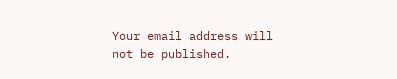Your email address will not be published.